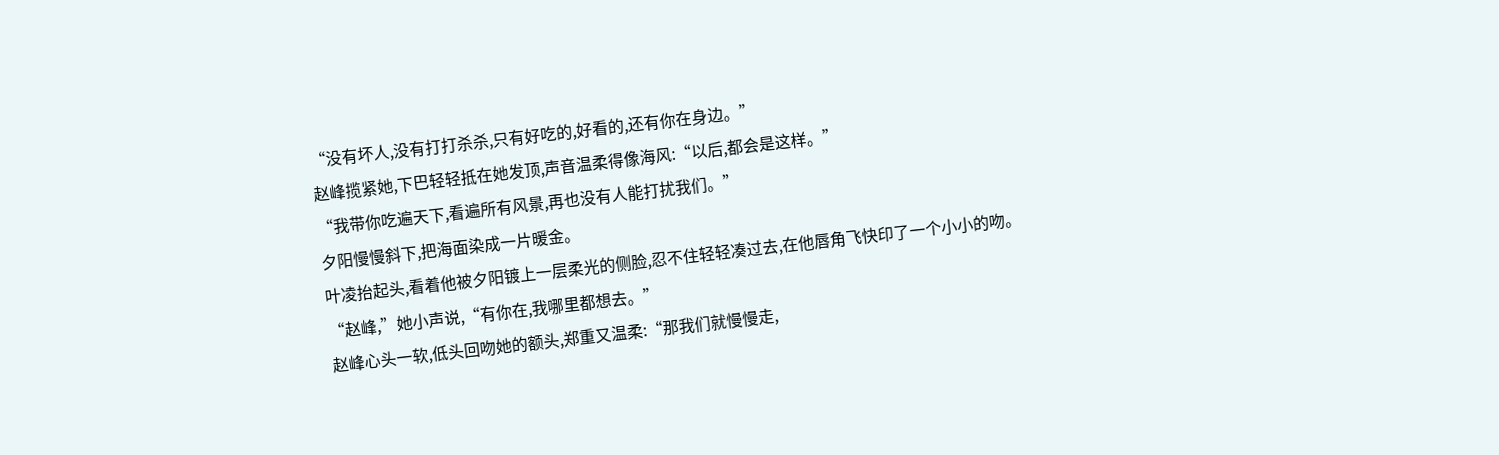“没有坏人,没有打打杀杀,只有好吃的,好看的,还有你在身边。”
赵峰揽紧她,下巴轻轻抵在她发顶,声音温柔得像海风:“以后,都会是这样。”
“我带你吃遍天下,看遍所有风景,再也没有人能打扰我们。”
夕阳慢慢斜下,把海面染成一片暖金。
叶凌抬起头,看着他被夕阳镀上一层柔光的侧脸,忍不住轻轻凑过去,在他唇角飞快印了一个小小的吻。
“赵峰,”她小声说,“有你在,我哪里都想去。”
赵峰心头一软,低头回吻她的额头,郑重又温柔:“那我们就慢慢走,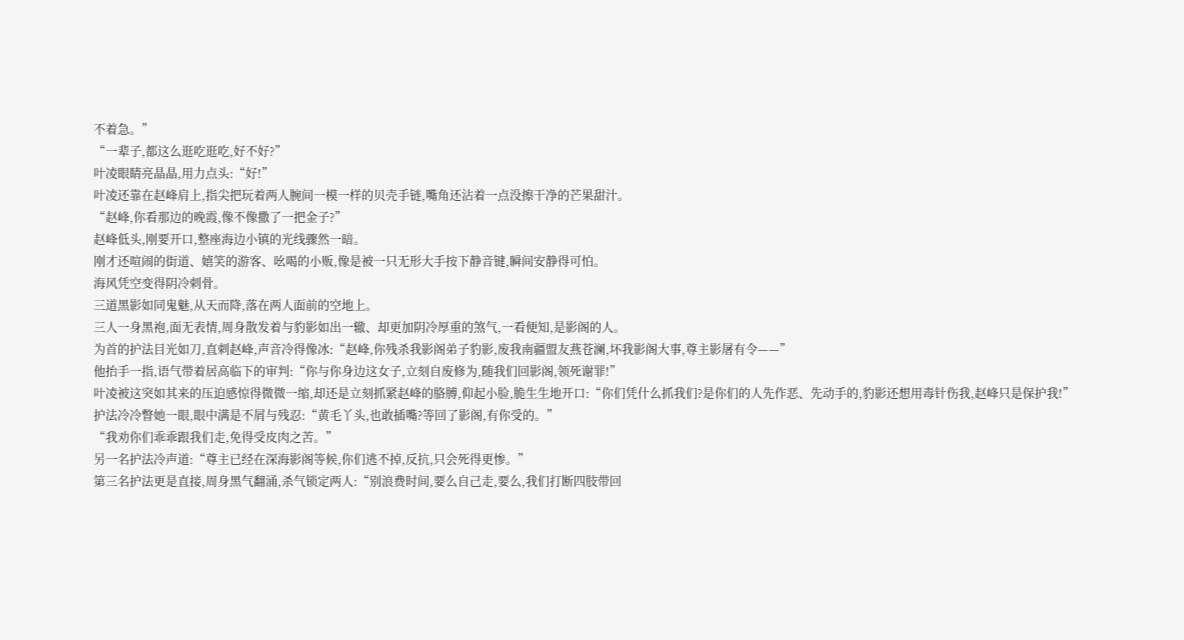不着急。”
“一辈子,都这么逛吃逛吃,好不好?”
叶凌眼睛亮晶晶,用力点头:“好!”
叶凌还靠在赵峰肩上,指尖把玩着两人腕间一模一样的贝壳手链,嘴角还沾着一点没擦干净的芒果甜汁。
“赵峰,你看那边的晚霞,像不像撒了一把金子?”
赵峰低头,刚要开口,整座海边小镇的光线骤然一暗。
刚才还喧闹的街道、嬉笑的游客、吆喝的小贩,像是被一只无形大手按下静音键,瞬间安静得可怕。
海风凭空变得阴冷刺骨。
三道黑影如同鬼魅,从天而降,落在两人面前的空地上。
三人一身黑袍,面无表情,周身散发着与豹影如出一辙、却更加阴冷厚重的煞气,一看便知,是影阁的人。
为首的护法目光如刀,直刺赵峰,声音冷得像冰:“赵峰,你残杀我影阁弟子豹影,废我南疆盟友燕苍澜,坏我影阁大事,尊主影屠有令——”
他抬手一指,语气带着居高临下的审判:“你与你身边这女子,立刻自废修为,随我们回影阁,领死谢罪!”
叶凌被这突如其来的压迫感惊得微微一缩,却还是立刻抓紧赵峰的胳膊,仰起小脸,脆生生地开口:“你们凭什么抓我们?是你们的人先作恶、先动手的,豹影还想用毒针伤我,赵峰只是保护我!”
护法冷冷瞥她一眼,眼中满是不屑与残忍:“黄毛丫头,也敢插嘴?等回了影阁,有你受的。”
“我劝你们乖乖跟我们走,免得受皮肉之苦。”
另一名护法冷声道:“尊主已经在深海影阁等候,你们逃不掉,反抗,只会死得更惨。”
第三名护法更是直接,周身黑气翻涌,杀气锁定两人:“别浪费时间,要么自己走,要么,我们打断四肢带回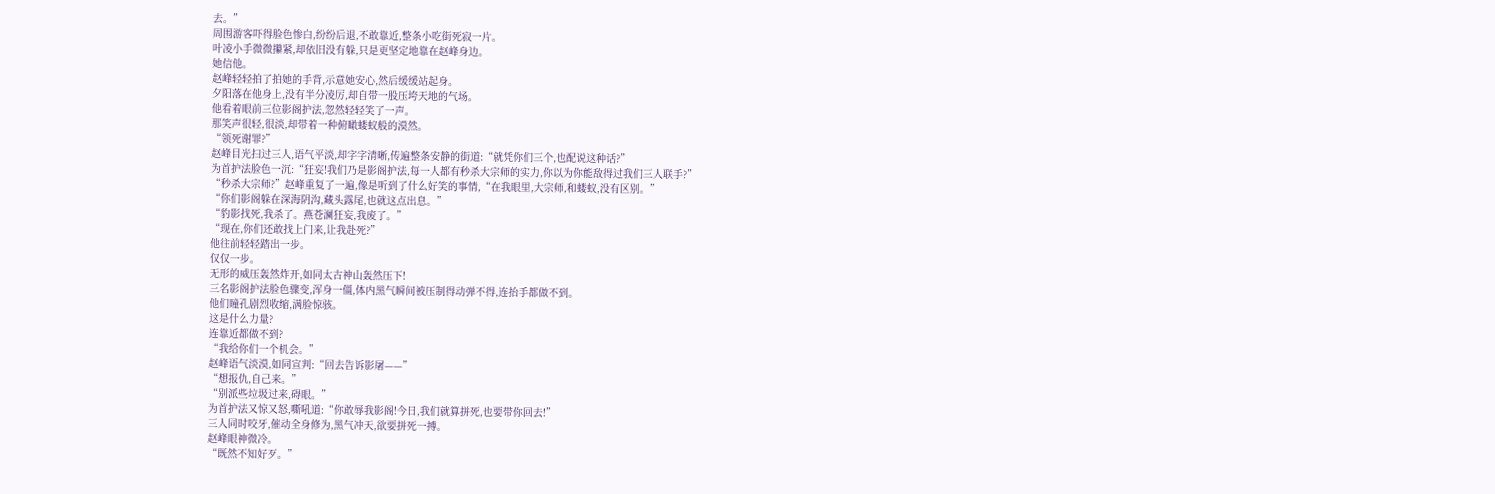去。”
周围游客吓得脸色惨白,纷纷后退,不敢靠近,整条小吃街死寂一片。
叶凌小手微微攥紧,却依旧没有躲,只是更坚定地靠在赵峰身边。
她信他。
赵峰轻轻拍了拍她的手背,示意她安心,然后缓缓站起身。
夕阳落在他身上,没有半分凌厉,却自带一股压垮天地的气场。
他看着眼前三位影阁护法,忽然轻轻笑了一声。
那笑声很轻,很淡,却带着一种俯瞰蝼蚁般的漠然。
“领死谢罪?”
赵峰目光扫过三人,语气平淡,却字字清晰,传遍整条安静的街道:“就凭你们三个,也配说这种话?”
为首护法脸色一沉:“狂妄!我们乃是影阁护法,每一人都有秒杀大宗师的实力,你以为你能敌得过我们三人联手?”
“秒杀大宗师?”赵峰重复了一遍,像是听到了什么好笑的事情,“在我眼里,大宗师,和蝼蚁,没有区别。”
“你们影阁躲在深海阴沟,藏头露尾,也就这点出息。”
“豹影找死,我杀了。燕苍澜狂妄,我废了。”
“现在,你们还敢找上门来,让我赴死?”
他往前轻轻踏出一步。
仅仅一步。
无形的威压轰然炸开,如同太古神山轰然压下!
三名影阁护法脸色骤变,浑身一僵,体内黑气瞬间被压制得动弹不得,连抬手都做不到。
他们瞳孔剧烈收缩,满脸惊骇。
这是什么力量?
连靠近都做不到?
“我给你们一个机会。”
赵峰语气淡漠,如同宣判:“回去告诉影屠——”
“想报仇,自己来。”
“别派些垃圾过来,碍眼。”
为首护法又惊又怒,嘶吼道:“你敢辱我影阁!今日,我们就算拼死,也要带你回去!”
三人同时咬牙,催动全身修为,黑气冲天,欲要拼死一搏。
赵峰眼神微冷。
“既然不知好歹。”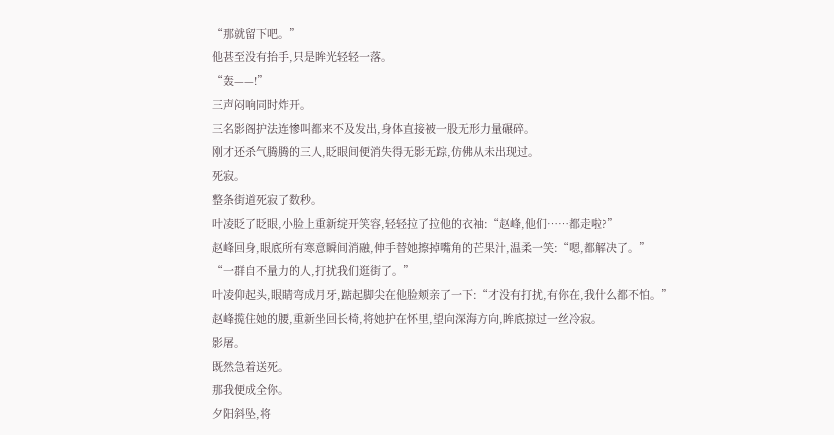“那就留下吧。”
他甚至没有抬手,只是眸光轻轻一落。
“轰——!”
三声闷响同时炸开。
三名影阁护法连惨叫都来不及发出,身体直接被一股无形力量碾碎。
刚才还杀气腾腾的三人,眨眼间便消失得无影无踪,仿佛从未出现过。
死寂。
整条街道死寂了数秒。
叶凌眨了眨眼,小脸上重新绽开笑容,轻轻拉了拉他的衣袖:“赵峰,他们……都走啦?”
赵峰回身,眼底所有寒意瞬间消融,伸手替她擦掉嘴角的芒果汁,温柔一笑:“嗯,都解决了。”
“一群自不量力的人,打扰我们逛街了。”
叶凌仰起头,眼睛弯成月牙,踮起脚尖在他脸颊亲了一下:“才没有打扰,有你在,我什么都不怕。”
赵峰揽住她的腰,重新坐回长椅,将她护在怀里,望向深海方向,眸底掠过一丝冷寂。
影屠。
既然急着送死。
那我便成全你。
夕阳斜坠,将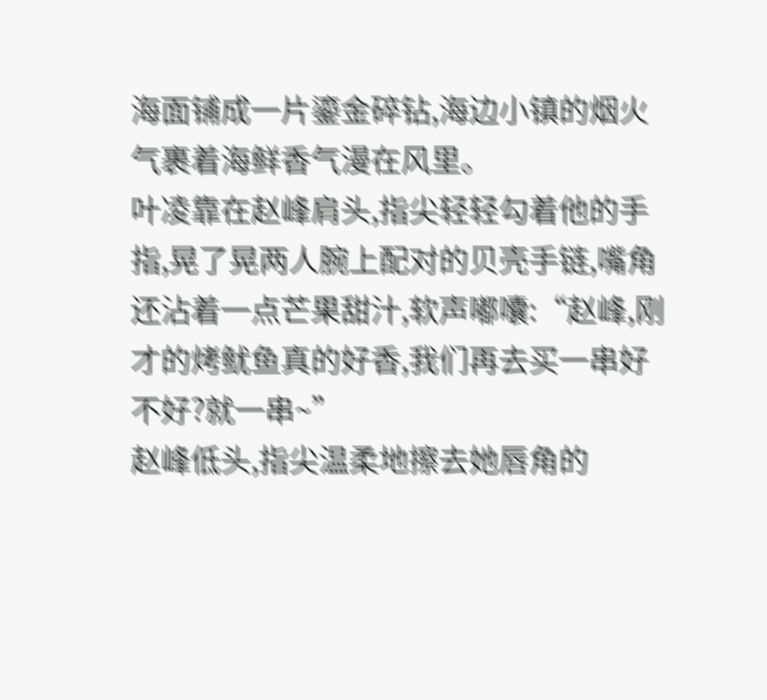海面铺成一片鎏金碎钻,海边小镇的烟火气裹着海鲜香气漫在风里。
叶凌靠在赵峰肩头,指尖轻轻勾着他的手指,晃了晃两人腕上配对的贝壳手链,嘴角还沾着一点芒果甜汁,软声嘟囔:“赵峰,刚才的烤鱿鱼真的好香,我们再去买一串好不好?就一串~”
赵峰低头,指尖温柔地擦去她唇角的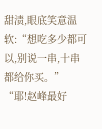甜渍,眼底笑意温软:“想吃多少都可以,别说一串,十串都给你买。”
“耶!赵峰最好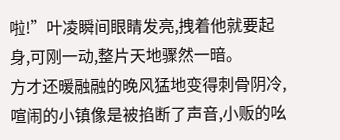啦!”叶凌瞬间眼睛发亮,拽着他就要起身,可刚一动,整片天地骤然一暗。
方才还暖融融的晚风猛地变得刺骨阴冷,喧闹的小镇像是被掐断了声音,小贩的吆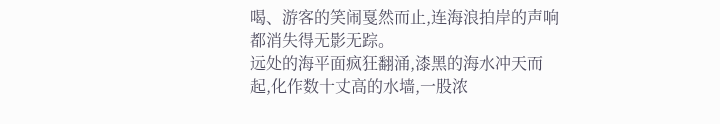喝、游客的笑闹戛然而止,连海浪拍岸的声响都消失得无影无踪。
远处的海平面疯狂翻涌,漆黑的海水冲天而起,化作数十丈高的水墙,一股浓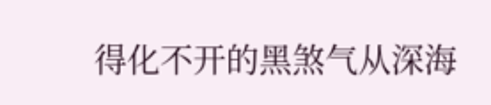得化不开的黑煞气从深海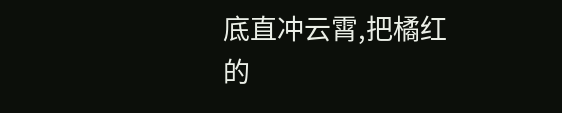底直冲云霄,把橘红的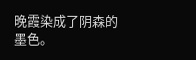晚霞染成了阴森的墨色。